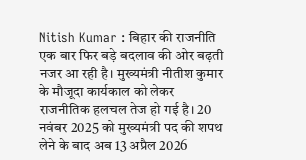Nitish Kumar : बिहार की राजनीति एक बार फिर बड़े बदलाव की ओर बढ़ती नजर आ रही है। मुख्यमंत्री नीतीश कुमार के मौजूदा कार्यकाल को लेकर राजनीतिक हलचल तेज हो गई है। 20 नवंबर 2025 को मुख्यमंत्री पद की शपथ लेने के बाद अब 13 अप्रैल 2026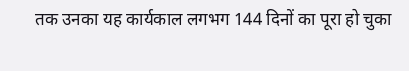तक उनका यह कार्यकाल लगभग 144 दिनों का पूरा हो चुका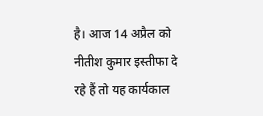है। आज 14 अप्रैल को नीतीश कुमार इस्तीफा दे रहे हैं तो यह कार्यकाल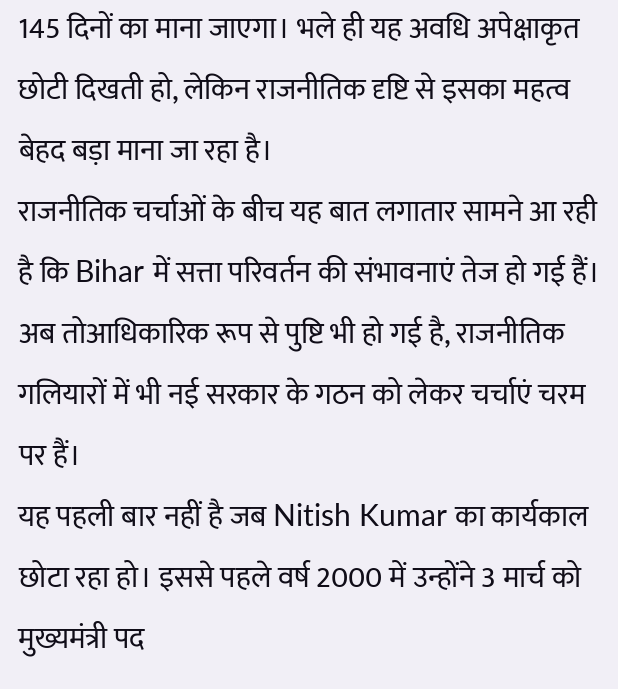145 दिनों का माना जाएगा। भले ही यह अवधि अपेक्षाकृत छोटी दिखती हो, लेकिन राजनीतिक दृष्टि से इसका महत्व बेहद बड़ा माना जा रहा है।
राजनीतिक चर्चाओं के बीच यह बात लगातार सामने आ रही है कि Bihar में सत्ता परिवर्तन की संभावनाएं तेज हो गई हैं। अब तोआधिकारिक रूप से पुष्टि भी हो गई है, राजनीतिक गलियारों में भी नई सरकार के गठन को लेकर चर्चाएं चरम पर हैं।
यह पहली बार नहीं है जब Nitish Kumar का कार्यकाल छोटा रहा हो। इससे पहले वर्ष 2000 में उन्होंने 3 मार्च को मुख्यमंत्री पद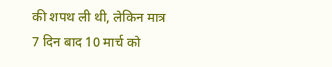की शपथ ली थी, लेकिन मात्र 7 दिन बाद 10 मार्च को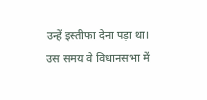उन्हें इस्तीफा देना पड़ा था। उस समय वे विधानसभा में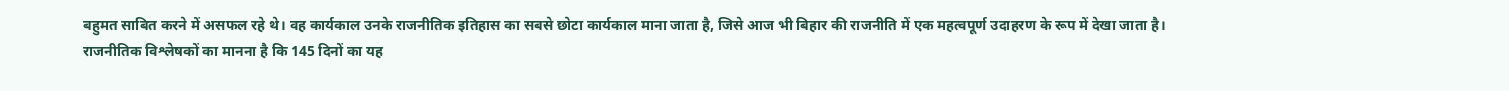बहुमत साबित करने में असफल रहे थे। वह कार्यकाल उनके राजनीतिक इतिहास का सबसे छोटा कार्यकाल माना जाता है, जिसे आज भी बिहार की राजनीति में एक महत्वपूर्ण उदाहरण के रूप में देखा जाता है।
राजनीतिक विश्लेषकों का मानना है कि 145 दिनों का यह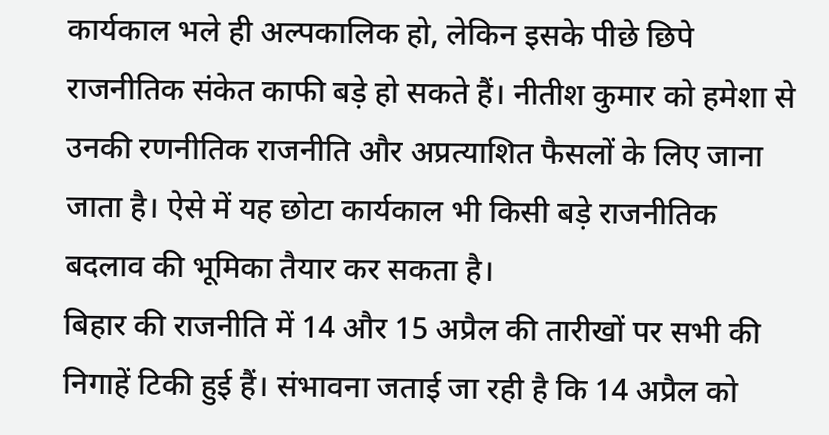कार्यकाल भले ही अल्पकालिक हो, लेकिन इसके पीछे छिपे राजनीतिक संकेत काफी बड़े हो सकते हैं। नीतीश कुमार को हमेशा से उनकी रणनीतिक राजनीति और अप्रत्याशित फैसलों के लिए जाना जाता है। ऐसे में यह छोटा कार्यकाल भी किसी बड़े राजनीतिक बदलाव की भूमिका तैयार कर सकता है।
बिहार की राजनीति में 14 और 15 अप्रैल की तारीखों पर सभी की निगाहें टिकी हुई हैं। संभावना जताई जा रही है कि 14 अप्रैल को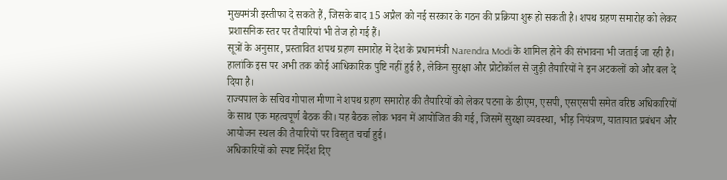मुख्यमंत्री इस्तीफा दे सकते हैं, जिसके बाद 15 अप्रैल को नई सरकार के गठन की प्रक्रिया शुरू हो सकती है। शपथ ग्रहण समारोह को लेकर प्रशासनिक स्तर पर तैयारियां भी तेज हो गई हैं।
सूत्रों के अनुसार, प्रस्तावित शपथ ग्रहण समारोह में देश के प्रधानमंत्री Narendra Modi के शामिल होने की संभावना भी जताई जा रही है। हालांकि इस पर अभी तक कोई आधिकारिक पुष्टि नहीं हुई है, लेकिन सुरक्षा और प्रोटोकॉल से जुड़ी तैयारियों ने इन अटकलों को और बल दे दिया है।
राज्यपाल के सचिव गोपाल मीणा ने शपथ ग्रहण समारोह की तैयारियों को लेकर पटना के डीएम, एसपी, एसएसपी समेत वरिष्ठ अधिकारियों के साथ एक महत्वपूर्ण बैठक की। यह बैठक लोक भवन में आयोजित की गई, जिसमें सुरक्षा व्यवस्था, भीड़ नियंत्रण, यातायात प्रबंधन और आयोजन स्थल की तैयारियों पर विस्तृत चर्चा हुई।
अधिकारियों को स्पष्ट निर्देश दिए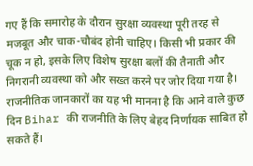गए हैं कि समारोह के दौरान सुरक्षा व्यवस्था पूरी तरह से मजबूत और चाक-चौबंद होनी चाहिए। किसी भी प्रकार की चूक न हो, इसके लिए विशेष सुरक्षा बलों की तैनाती और निगरानी व्यवस्था को और सख्त करने पर जोर दिया गया है।
राजनीतिक जानकारों का यह भी मानना है कि आने वाले कुछ दिन Bihar की राजनीति के लिए बेहद निर्णायक साबित हो सकते हैं।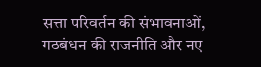सत्ता परिवर्तन की संभावनाओं, गठबंधन की राजनीति और नए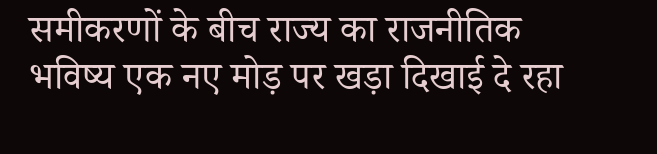समीकरणों के बीच राज्य का राजनीतिक भविष्य एक नए मोड़ पर खड़ा दिखाई दे रहा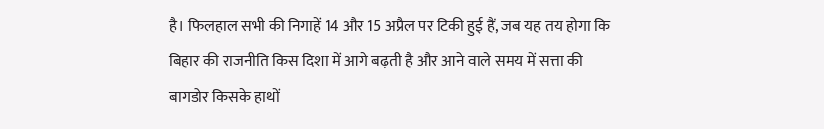है। फिलहाल सभी की निगाहें 14 और 15 अप्रैल पर टिकी हुई हैं, जब यह तय होगा कि बिहार की राजनीति किस दिशा में आगे बढ़ती है और आने वाले समय में सत्ता की बागडोर किसके हाथों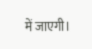में जाएगी।